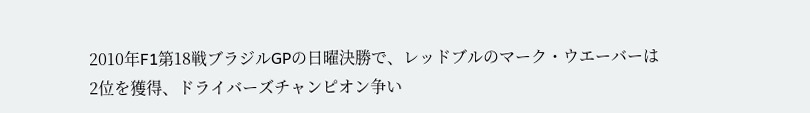2010年F1第18戦ブラジルGPの日曜決勝で、レッドブルのマーク・ウエーバーは2位を獲得、ドライバーズチャンピオン争い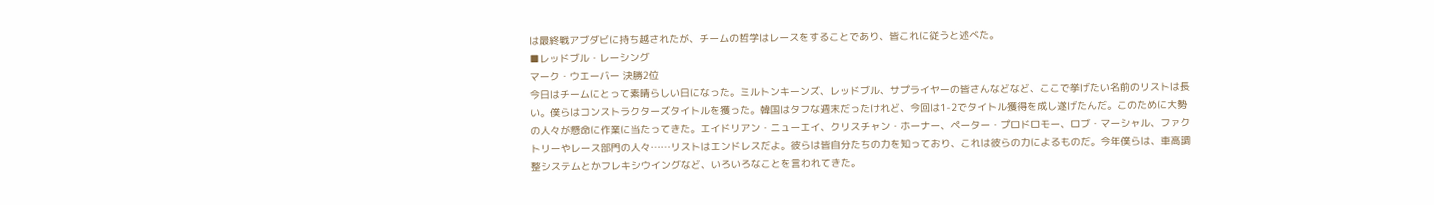は最終戦アブダビに持ち越されたが、チームの哲学はレースをすることであり、皆これに従うと述べた。
■レッドブル・レーシング
マーク・ウエーバー 決勝2位
今日はチームにとって素晴らしい日になった。ミルトンキーンズ、レッドブル、サプライヤーの皆さんなどなど、ここで挙げたい名前のリストは長い。僕らはコンストラクターズタイトルを獲った。韓国はタフな週末だったけれど、今回は1-2でタイトル獲得を成し遂げたんだ。このために大勢の人々が懸命に作業に当たってきた。エイドリアン・ニューエイ、クリスチャン・ホーナー、ペーター・プロドロモー、ロブ・マーシャル、ファクトリーやレース部門の人々……リストはエンドレスだよ。彼らは皆自分たちの力を知っており、これは彼らの力によるものだ。今年僕らは、車高調整システムとかフレキシウイングなど、いろいろなことを言われてきた。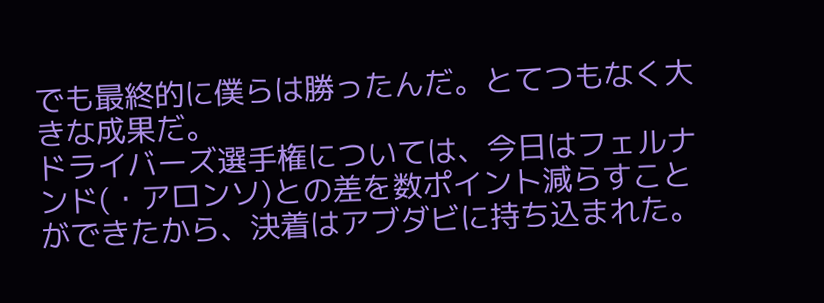でも最終的に僕らは勝ったんだ。とてつもなく大きな成果だ。
ドライバーズ選手権については、今日はフェルナンド(・アロンソ)との差を数ポイント減らすことができたから、決着はアブダビに持ち込まれた。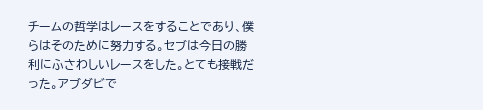チームの哲学はレースをすることであり、僕らはそのために努力する。セブは今日の勝利にふさわしいレースをした。とても接戦だった。アブダビで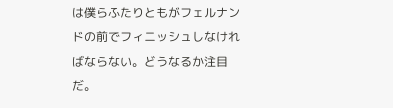は僕らふたりともがフェルナンドの前でフィニッシュしなければならない。どうなるか注目だ。